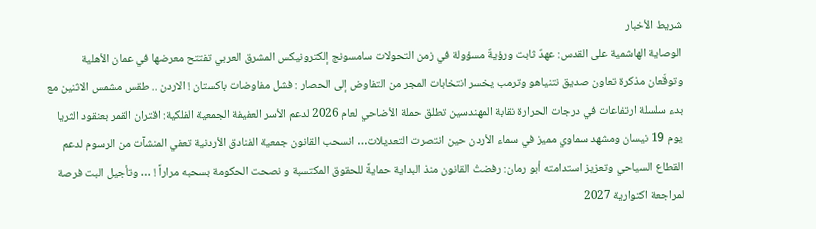شريط الأخبار
الوصاية الهاشمية على القدس: عهدٌ ثابت ورؤيةٌ مسؤولة في زمن التحولات سامسونج إلكترونيكس المشرق العربي تفتتح معرضها في عمان الأهلية وتوقّعان مذكرة تعاون صديق نتنياهو وترمب يخسر انتخابات المجر من التفاوض إلى الحصار : فشل مفاوضات باكستان ! الاردن .. طقس مشمس الاثنين مع بدء سلسلة ارتفاعات في درجات الحرارة نقابة المهندسين تطلق حملة الأضاحي لعام 2026 لدعم الأسر العفيفة الجمعية الفلكية: اقتران القمر بعنقود الثريا يوم 19 نيسان ومشهد سماوي مميز في سماء الأردن حين انتصرت التعديلات… انسحب القانون جمعية الفنادق الأردنية تعفي المنشآت من الرسوم لدعم القطاع السياحي وتعزيز استدامته أبو رمان: رفضتُ القانون منذ البداية حمايةً للحقوق المكتسبة و نصحت الحكومة بسحبه مراراً ! … وتأجيل البت فرصة لمراجعة اكتوارية 2027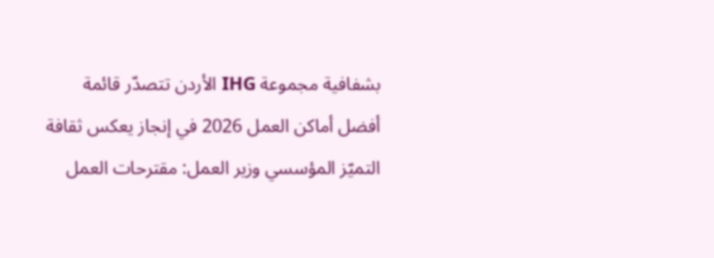بشفافية مجموعة IHG الأردن تتصدّر قائمة أفضل أماكن العمل 2026 في إنجاز يعكس ثقافة التميّز المؤسسي وزير العمل: مقترحات العمل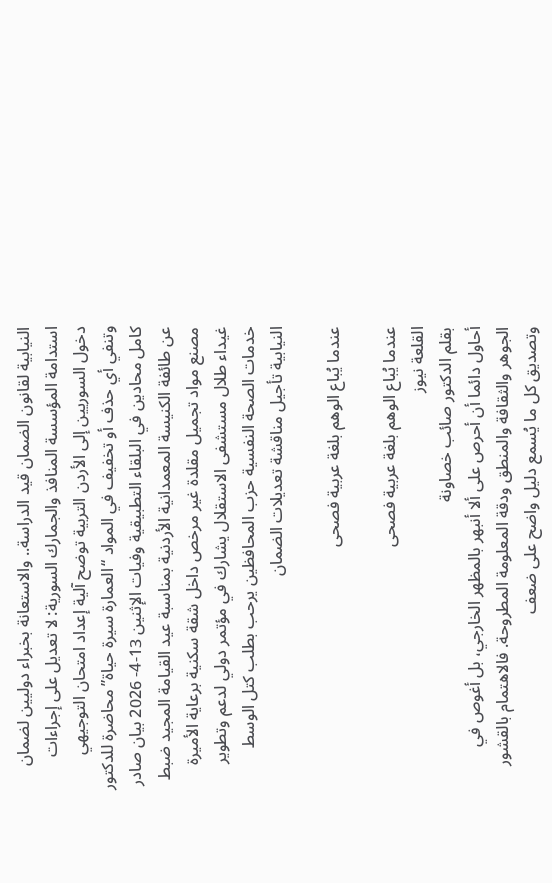النيابية لقانون الضمان قيد الدراسة.. والاستعانة بخبراء دوليين لضمان استدامة المؤسسة المنافذ والجمارك السورية: لا تعديل على إجراءات دخول السوريين إلى الأردن التربية توضح آلية إعداد امتحان التوجيهي وتنفي أي حذف أو تخفيف في المواد “العمارة سيرة حياة” محاضرة للدكتور كامل محادين في البلقاء التطبيقية وفيات الإثنين 13-4- 2026 بيان صادر عن طائفة الكنيسة المعمدانية الأردنية بمناسبة عيد القيامة المجيد ضبط مصنع مواد تجميل مقلدة غير مرخص داخل شقة سكنية برعاية الأميرة غيداء طلال مستشفى الاستقلال يشارك في مؤتمر دولي لدعم وتطوير خدمات الصحة النفسية حزب المحافظين يرحب بطلب كتل الوسط النيابية تأجيل مناقشة تعديلات الضمان

عندما يُباع الوهم بلغة عربية فصحى

عندما يُباع الوهم بلغة عربية فصحى
القلعة نيوز
بقلم الدكتور صائب خصاونة
أحاول دائما أن أحرص على ألا أنبهر بالمظهر الخارجي، بل أغوص في الجوهر والثقافة والمنطق ودقة المعلومة المطروحة. فالاهتمام بالقشور وتصديق كل ما يُسمع دليل واضح على ضعف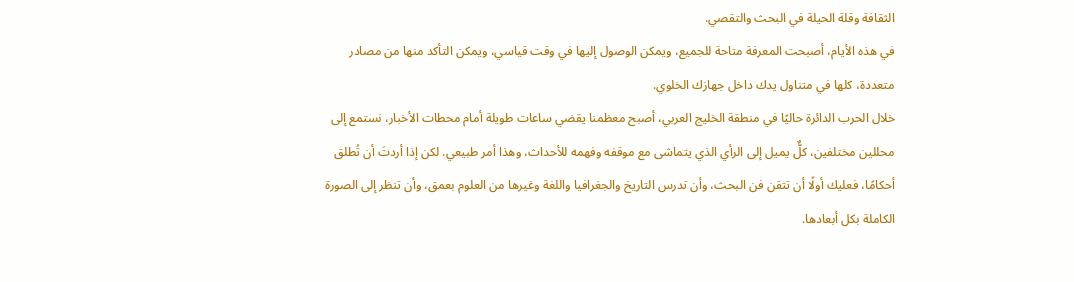الثقافة وقلة الحيلة في البحث والتقصي.
في هذه الأيام، أصبحت المعرفة متاحة للجميع، ويمكن الوصول إليها في وقت قياسي، ويمكن التأكد منها من مصادر متعددة، كلها في متناول يدك داخل جهازك الخلوي.
خلال الحرب الدائرة حاليًا في منطقة الخليج العربي، أصبح معظمنا يقضي ساعات طويلة أمام محطات الأخبار، نستمع إلى محللين مختلفين، كلٌّ يميل إلى الرأي الذي يتماشى مع موقفه وفهمه للأحداث، وهذا أمر طبيعي. لكن إذا أردتَ أن تُطلق أحكامًا، فعليك أولًا أن تتقن فن البحث، وأن تدرس التاريخ والجغرافيا واللغة وغيرها من العلوم بعمق، وأن تنظر إلى الصورة الكاملة بكل أبعادها.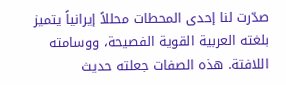صدّرت لنا إحدى المحطات محللاً إيرانياً يتميز بلغته العربية القوية الفصيحة، ووسامته اللافتة. هذه الصفات جعلته حديث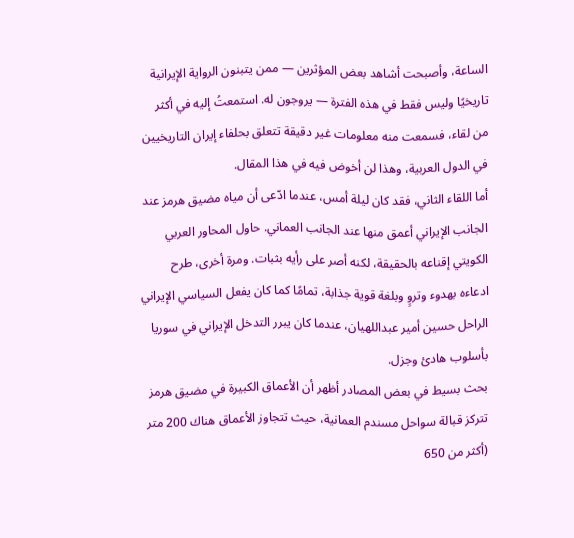الساعة، وأصبحت أشاهد بعض المؤثرين — ممن يتبنون الرواية الإيرانية تاريخيًا وليس فقط في هذه الفترة — يروجون له. استمعتُ إليه في أكثر من لقاء، فسمعت منه معلومات غير دقيقة تتعلق بحلفاء إيران التاريخيين في الدول العربية، وهذا لن أخوض فيه في هذا المقال.
أما اللقاء الثاني، فقد كان ليلة أمس، عندما ادّعى أن مياه مضيق هرمز عند الجانب الإيراني أعمق منها عند الجانب العماني. حاول المحاور العربي الكويتي إقناعه بالحقيقة، لكنه أصر على رأيه بثبات. ومرة أخرى، طرح ادعاءه بهدوء وتروٍ وبلغة قوية جذابة، تمامًا كما كان يفعل السياسي الإيراني الراحل حسين أمير عبداللهيان، عندما كان يبرر التدخل الإيراني في سوريا بأسلوب هادئ وجزل.
بحث بسيط في بعض المصادر أظهر أن الأعماق الكبيرة في مضيق هرمز تتركز قبالة سواحل مسندم العمانية، حيث تتجاوز الأعماق هناك 200 متر (أكثر من 650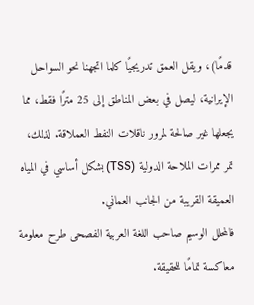قدمًا)، ويقل العمق تدريجيًا كلما اتجهنا نحو السواحل الإيرانية، ليصل في بعض المناطق إلى 25 مترًا فقط، مما يجعلها غير صالحة لمرور ناقلات النفط العملاقة. لذلك، تمر ممرات الملاحة الدولية (TSS) بشكل أساسي في المياه العميقة القريبة من الجانب العماني.
فالمحلل الوسيم صاحب اللغة العربية الفصحى طرح معلومة معاكسة تمامًا للحقيقة.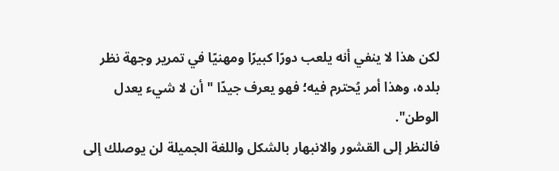لكن هذا لا ينفي أنه يلعب دورًا كبيرًا ومهنيًا في تمرير وجهة نظر بلده، وهذا أمر يُحترم فيه؛ فهو يعرف جيدًا "أن لا شيء يعدل الوطن".
فالنظر إلى القشور والانبهار بالشكل واللغة الجميلة لن يوصلك إلى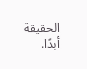الحقيقة أبدًا.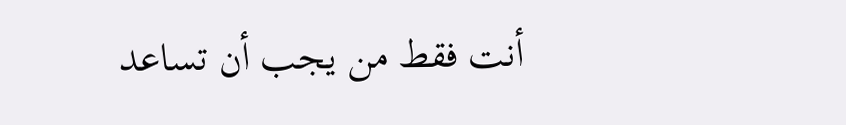أنت فقط من يجب أن تساعد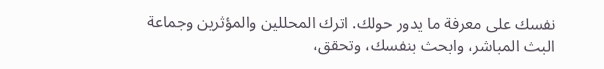نفسك على معرفة ما يدور حولك. اترك المحللين والمؤثرين وجماعة البث المباشر، وابحث بنفسك، وتحقق،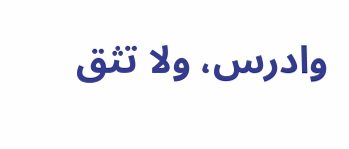وادرس، ولا تثق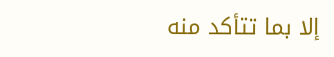إلا بما تتأكد منه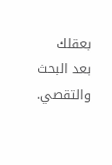بعقلك بعد البحث والتقصي.